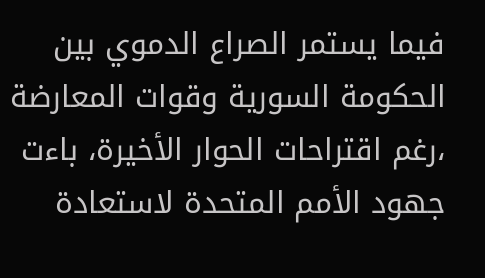فيما يستمر الصراع الدموي بين الحكومة السورية وقوات المعارضة ،رغم اقتراحات الحوار الأخيرة، باءت جهود الأمم المتحدة لاستعادة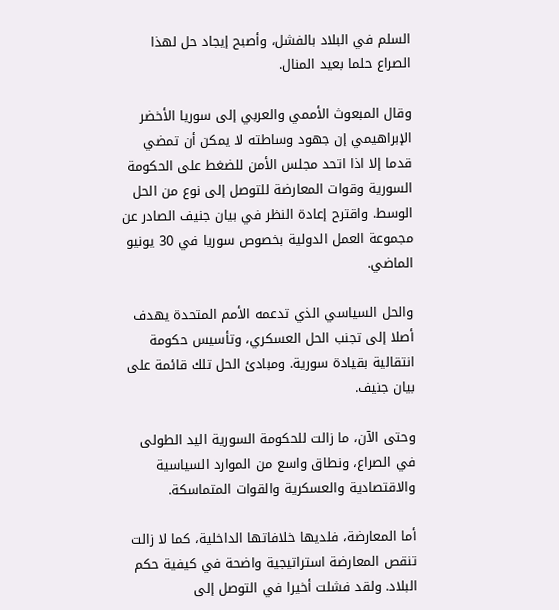السلم في البلاد بالفشل، وأصبح إيجاد حل لهذا الصراع حلما بعيد المنال.

وقال المبعوث الأممي والعربي إلى سوريا الأخضر الإبراهيمي إن جهود وساطته لا يمكن أن تمضي قدما إلا اذا اتحد مجلس الأمن للضغط على الحكومة السورية وقوات المعارضة للتوصل إلى نوع من الحل الوسط. واقترح إعادة النظر في بيان جنيف الصادر عن مجموعة العمل الدولية بخصوص سوريا في 30 يونيو الماضي.

والحل السياسي الذي تدعمه الأمم المتحدة يهدف أصلا إلى تجنب الحل العسكري، وتأسيس حكومة انتقالية بقيادة سورية. ومبادئ الحل تلك قائمة على بيان جنيف.

وحتى الآن، ما زالت للحكومة السورية اليد الطولى في الصراع، ونطاق واسع من الموارد السياسية والاقتصادية والعسكرية والقوات المتماسكة.

أما المعارضة، فلديها خلافاتها الداخلية، كما لا زالت تنقص المعارضة استراتيجية واضحة في كيفية حكم البلاد. ولقد فشلت أخيرا في التوصل إلى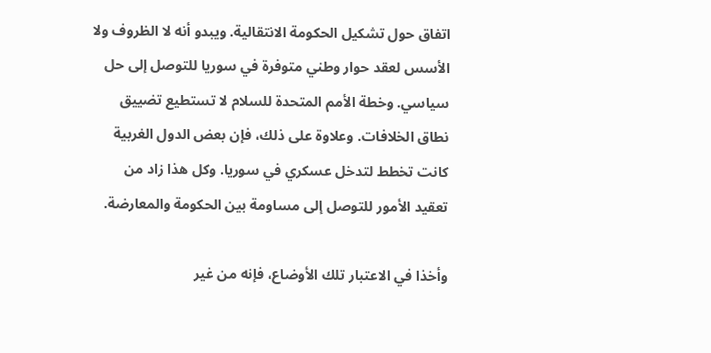اتفاق حول تشكيل الحكومة الانتقالية. ويبدو أنه لا الظروف ولا الأسس لعقد حوار وطني متوفرة في سوريا للتوصل إلى حل سياسي. وخطة الأمم المتحدة للسلام لا تستطيع تضييق نطاق الخلافات. وعلاوة على ذلك، فإن بعض الدول الغربية كانت تخطط لتدخل عسكري في سوريا. وكل هذا زاد من تعقيد الأمور للتوصل إلى مساومة بين الحكومة والمعارضة.

وأخذا في الاعتبار تلك الأوضاع، فإنه من غير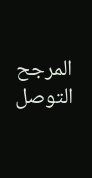المرجح التوصل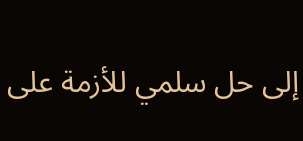إلى حل سلمي للأزمة على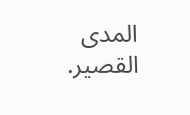المدى القصير.